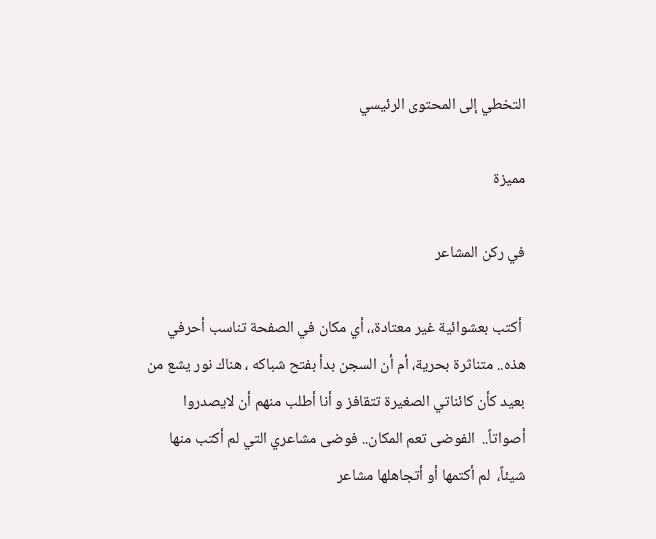التخطي إلى المحتوى الرئيسي

مميزة

في ركن المشاعر

 أكتب بعشوائية غير معتادة،، أي مكان في الصفحة تناسب أحرفي هذه.. متناثرة بحرية، أم أن السجن بدأ بفتح شباكه ، هناك نور يشع من بعيد كأن كائناتي الصغيرة تتقافز و أنا أطلب منهم أن لايصدروا أصواتاً..  الفوضى تعم المكان.. فوضى مشاعري التي لم أكتب منها شيئاً،  لم أكتمها أو أتجاهلها مشاعر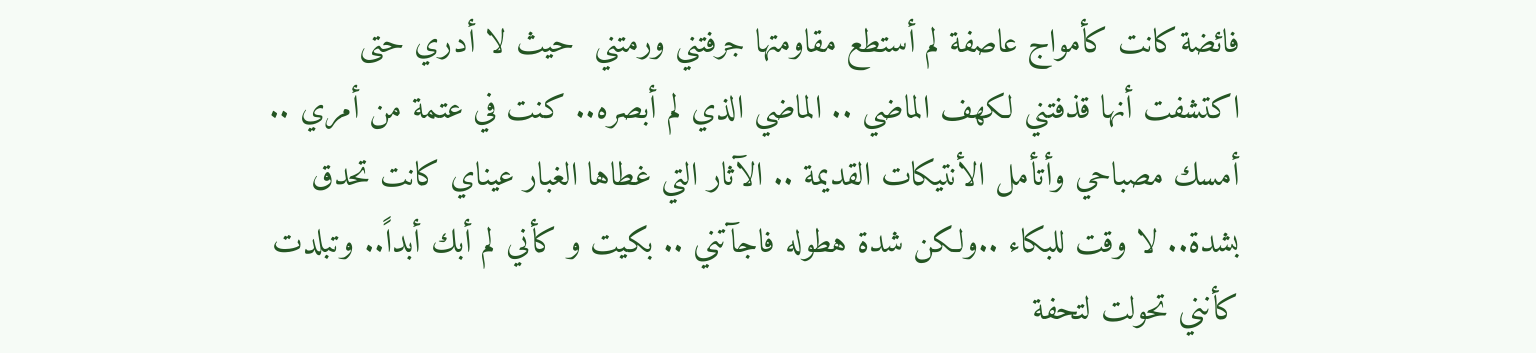فائضة كانت كأمواج عاصفة لم أستطع مقاومتها جرفتني ورمتني  حيث لا أدري حتى اكتشفت أنها قذفتني لكهف الماضي .. الماضي الذي لم أبصره.. كنت في عتمة من أمري ..  أمسك مصباحي وأتأمل الأنتيكات القديمة .. الآثار التي غطاها الغبار عيناي كانت تحدق بشدة.. لا وقت للبكاء ..ولكن شدة هطوله فاجآتني .. بكيت و كأني لم أبك أبداً.. وتبلدت كأنني تحولت لتحفة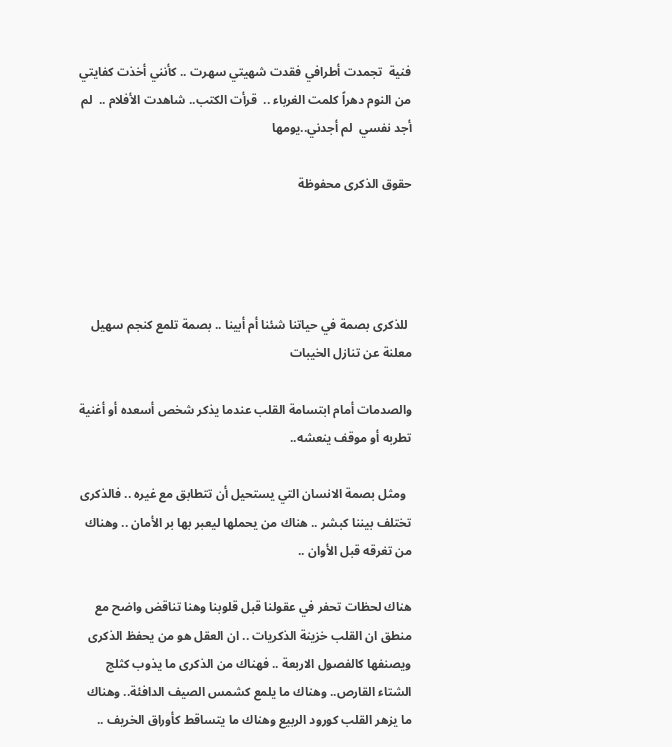فنية  تجمدت أطرافي فقدت شهيتي سهرت .. كأنني أخذت كفايتي من النوم دهراً كلمت الغرباء ..  قرأت الكتب.. شاهدت الأفلام ..  لم أجد نفسي  لم أجدني..يومها

حقوق الذكرى محفوظة




 للذكرى بصمة في حياتنا شئنا أم أبينا .. بصمة تلمع كنجم سهيل معلنة عن تنازل الخيبات

والصدمات أمام ابتسامة القلب عندما يذكر شخص أسعده أو أغنية تطربه أو موقف ينعشه..

  ومثل بصمة الانسان التي يستحيل أن تتطابق مع غيره .. فالذكرى تختلف بيننا كبشر .. هناك من يحملها ليعبر بها بر الأمان .. وهناك من تغرقه قبل الأوان ..

هناك لحظات تحفر في عقولنا قبل قلوبنا وهنا تناقض واضح مع منطق ان القلب خزينة الذكريات .. ان العقل هو من يحفظ الذكرى ويصنفها كالفصول الاربعة .. فهناك من الذكرى ما يذوب كثلج الشتاء القارص.. وهناك ما يلمع كشمس الصيف الدافئة.. وهناك ما يزهر القلب كورود الربيع وهناك ما يتساقط كأوراق الخريف ..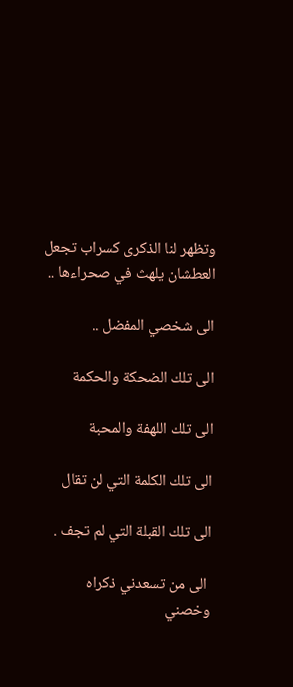وتظهر لنا الذكرى كسراب تجعل العطشان يلهث في صحراءها ..

الى شخصي المفضل ..

الى تلك الضحكة والحكمة

الى تلك اللهفة والمحبة

الى تلك الكلمة التي لن تقال

الى تلك القبلة التي لم تجف .

 الى من تسعدني ذكراه  وخصني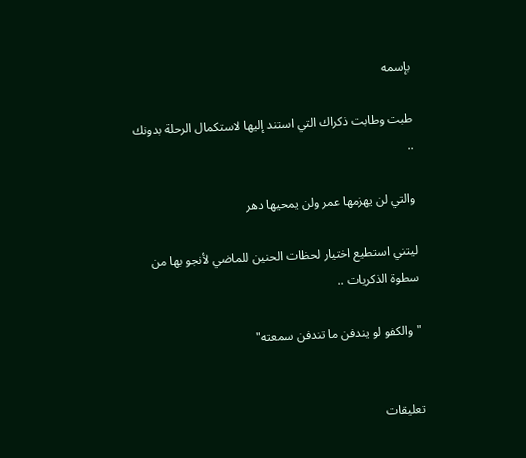بإسمه

طبت وطابت ذكراك التي استند إليها لاستكمال الرحلة بدونك ..

والتي لن يهزمها عمر ولن يمحيها دهر

ليتني استطيع اختيار لحظات الحنين للماضي لأنجو بها من سطوة الذكريات ..

"والكفو لو يندفن ما تندفن سمعته"


تعليقات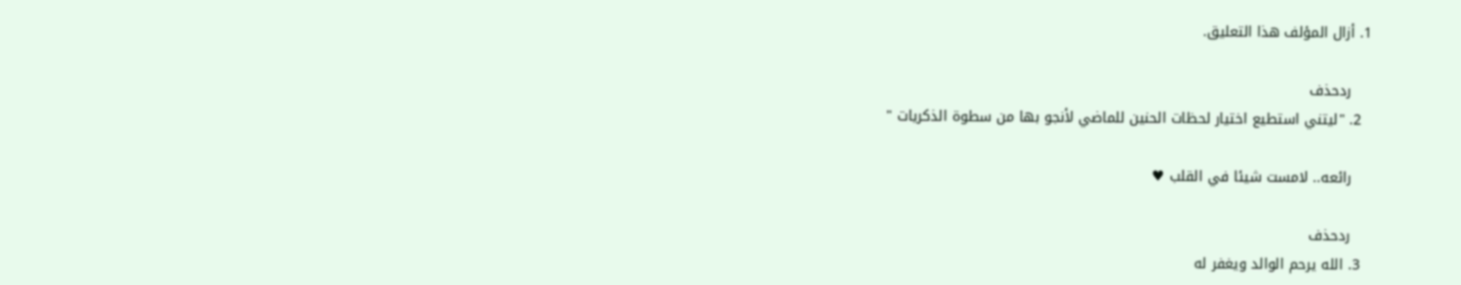1. أزال المؤلف هذا التعليق.

    ردحذف
  2. "ليتني استطيع اختيار لحظات الحنين للماضي لأنجو بها من سطوة الذكريات "

    رائعه.. لامست شيئا في القلب ♥

    ردحذف
  3. الله يرحم الوالد ويغفر له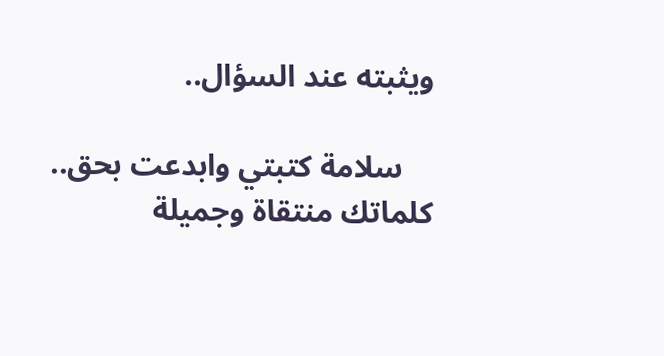ويثبته عند السؤال..

    سلامة كتبتي وابدعت بحق.. كلماتك منتقاة وجميلة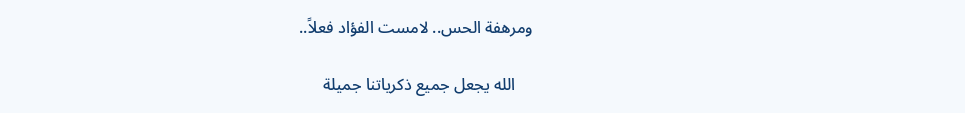ومرهفة الحس.. لامست الفؤاد فعلاً..

    الله يجعل جميع ذكرياتنا جميلة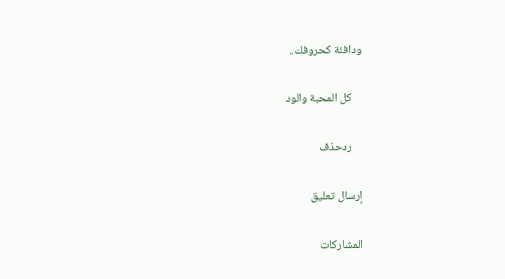ودافئة كحروفك..

    كل المحبة والود

    ردحذف

إرسال تعليق

المشاركات